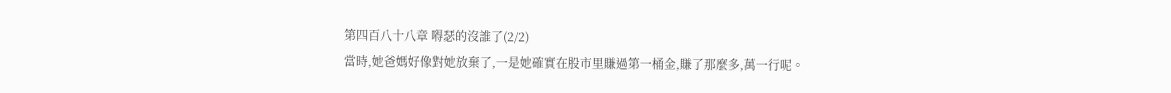第四百八十八章 嘚瑟的沒誰了(2/2)
當時,她爸媽好像對她放棄了,一是她確實在股市里賺過第一桶金,賺了那麼多,萬一行呢。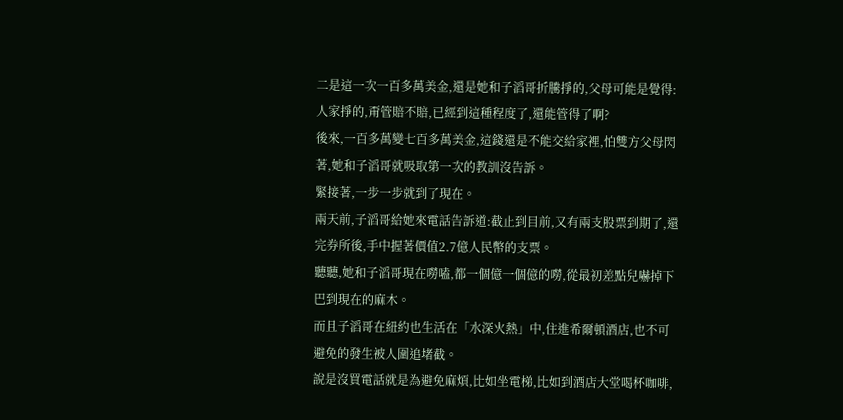二是這一次一百多萬美金,還是她和子滔哥折騰掙的,父母可能是覺得:人家掙的,甭管賠不賠,已經到這種程度了,還能管得了啊?
後來,一百多萬變七百多萬美金,這錢還是不能交給家裡,怕雙方父母閃著,她和子滔哥就吸取第一次的教訓沒告訴。
緊接著,一步一步就到了現在。
兩天前,子滔哥給她來電話告訴道:截止到目前,又有兩支股票到期了,還完券所後,手中握著價值2.7億人民幣的支票。
聽聽,她和子滔哥現在嘮嗑,都一個億一個億的嘮,從最初差點兒嚇掉下巴到現在的麻木。
而且子滔哥在紐約也生活在「水深火熱」中,住進希爾頓酒店,也不可避免的發生被人圍追堵截。
說是沒買電話就是為避免麻煩,比如坐電梯,比如到酒店大堂喝杯咖啡,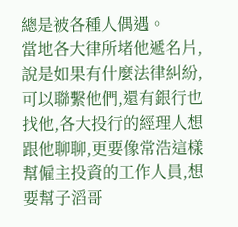總是被各種人偶遇。
當地各大律所堵他遞名片,說是如果有什麼法律糾紛,可以聯繫他們,還有銀行也找他,各大投行的經理人想跟他聊聊,更要像常浩這樣幫僱主投資的工作人員,想要幫子滔哥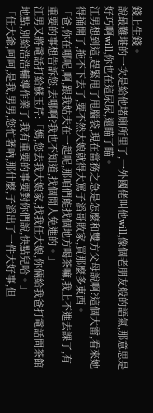錢上生錢。
說最難堪的一次是給他堵廁所里了,一外國佬叫他will,像個老朋友般的語氣,那意思是好巧啊will,你也在這尿尿,還瞄了瞄。
江男想到這,趕緊甩了甩腦袋,現在當務之急是怎麼和雙方父母說啊?這個大雷,看來她得捅開了,拖不下去了,要不然大娘就得大罵子滔哥敗家,買那麼多東西。
「爸,你在哪呢,啊,跟我姑夫在一起呢,那咱們能找個地方喝茶嘛,我上不進去課了,有重要的事想告訴您,去哪啊?我也不知道,找個閒人免進的。」
江男又將電話打給蘇玉芹:「媽,您去我大娘家,找我任大娘,你倆給我爸打電話問茶館地點,別給浩浩輔導作業了,我有重要的事要對你們說,快點兒哈。」
「任大爺,呵呵,是我,男男,您忙著吶,那什麼,子滔出了一件大好事,但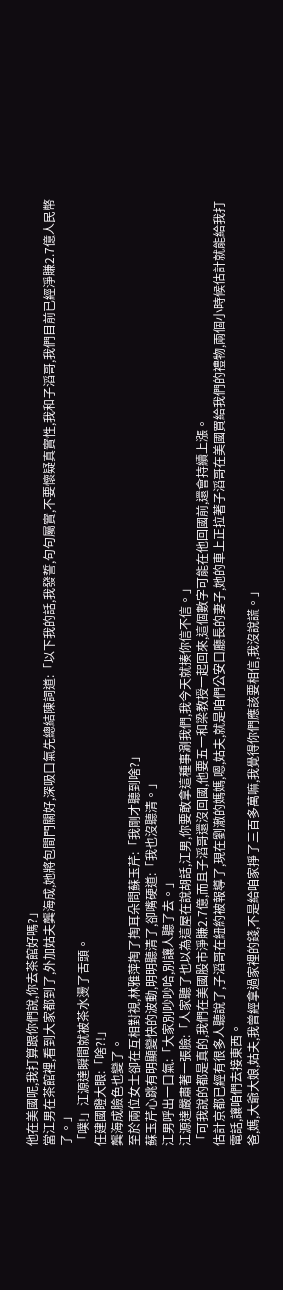他在美國呢,我打算跟你們說,你去茶館好嗎?」
當江男在茶館裡,看到大家都到了,外加姑夫龔海成,她將包間門關好,深吸口氣先總結陳詞道:「以下我的話,我發誓,句句屬實,不要懷疑真實性,我和子滔哥,我們目前已經淨賺2.7億人民幣了。」
「噗!」江源達瞬間就被茶水燙了舌頭。
任建國瞪大眼:「啥?!」
龔海成臉色也變了。
至於兩位女士卻在互相對視,林雅萍掏了掏耳朵問蘇玉芹:「我剛才聽到啥?」
蘇玉芹心跳有明顯變快的波動,明明聽清了,卻嘴硬道:「我也沒聽清。」
江男呼出一口氣:「大家別吵吵哈,別讓人聽了去。」
江源達嚴肅著一張臉:「人家聽了也以為這屋在說胡話,江男,你要敢拿這種事涮我們,我今天就揍你信不信。」
「可我說的都是真的,我們在美國股市淨賺2.7億,而且子滔哥還沒回國,他要五一和梁教授一起回來,這個數字可能在他回國前,還會持續上漲。
估計京都已經有很多人聽說了,子滔哥在紐約被報導了,現在劉澈的媽媽,嗯,姑夫,就是咱們公安口廳長的妻子,她的車上正拉著子滔哥在美國買給我們的禮物,兩個小時候估計就能給我打電話,讓咱們去接東西。
爸,媽,大爺大娘,姑夫,我曾經拿過家裡的錢,不是給咱家掙了三百多萬嘛,我覺得你們應該要相信,我沒說謊。」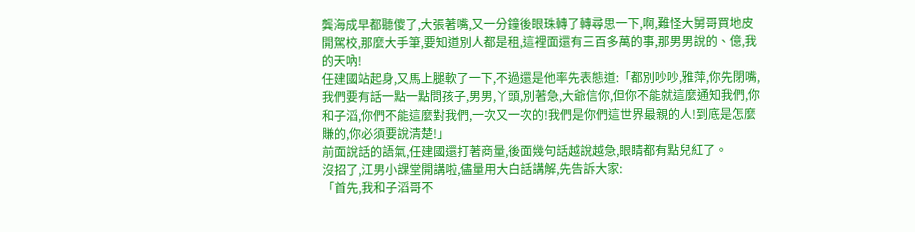龔海成早都聽傻了,大張著嘴,又一分鐘後眼珠轉了轉尋思一下,啊,難怪大舅哥買地皮開駕校,那麼大手筆,要知道別人都是租,這裡面還有三百多萬的事,那男男說的、億,我的天吶!
任建國站起身,又馬上腿軟了一下,不過還是他率先表態道:「都別吵吵,雅萍,你先閉嘴,我們要有話一點一點問孩子,男男,丫頭,別著急,大爺信你,但你不能就這麼通知我們,你和子滔,你們不能這麼對我們,一次又一次的!我們是你們這世界最親的人!到底是怎麼賺的,你必須要說清楚!」
前面說話的語氣,任建國還打著商量,後面幾句話越說越急,眼睛都有點兒紅了。
沒招了,江男小課堂開講啦,儘量用大白話講解,先告訴大家:
「首先,我和子滔哥不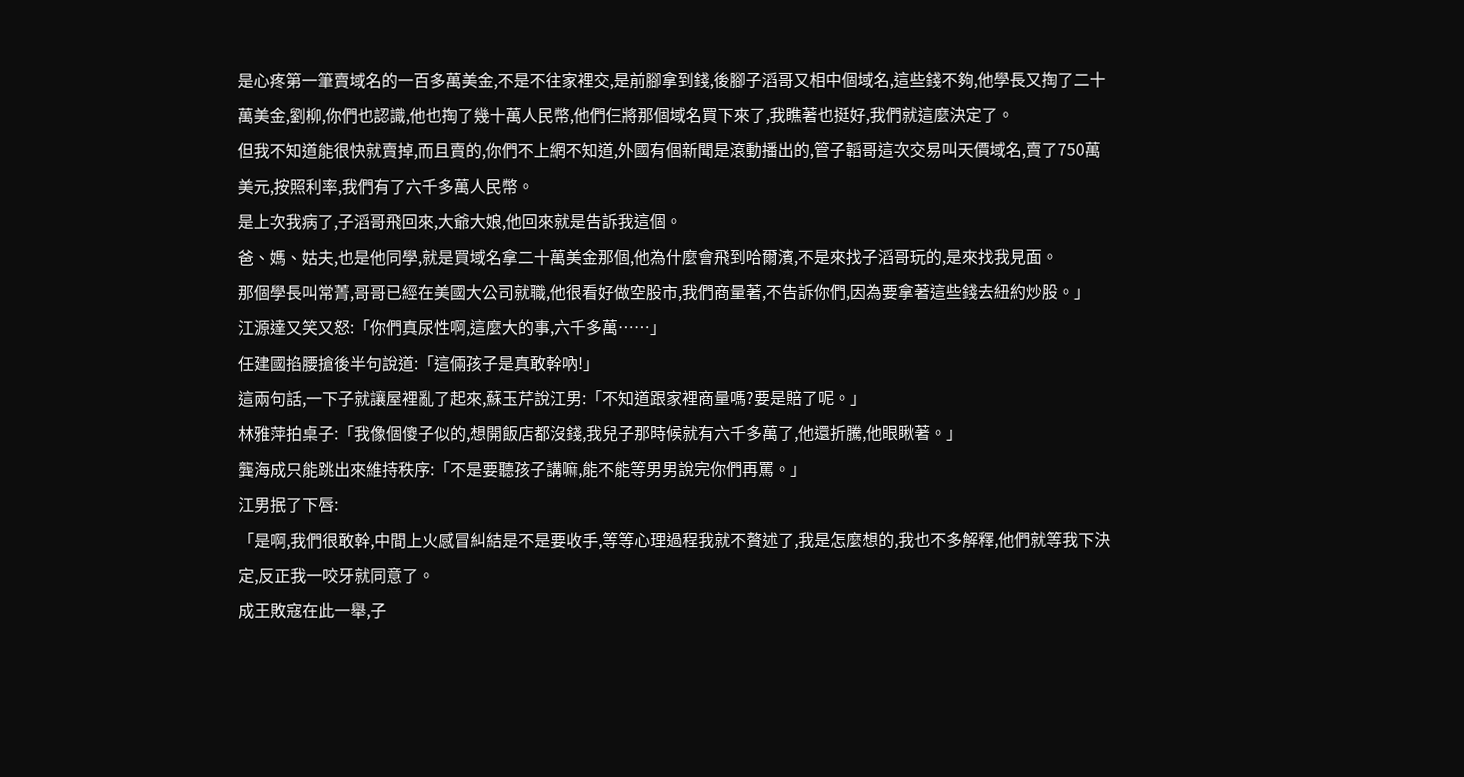是心疼第一筆賣域名的一百多萬美金,不是不往家裡交,是前腳拿到錢,後腳子滔哥又相中個域名,這些錢不夠,他學長又掏了二十萬美金,劉柳,你們也認識,他也掏了幾十萬人民幣,他們仨將那個域名買下來了,我瞧著也挺好,我們就這麼決定了。
但我不知道能很快就賣掉,而且賣的,你們不上網不知道,外國有個新聞是滾動播出的,管子韜哥這次交易叫天價域名,賣了750萬美元,按照利率,我們有了六千多萬人民幣。
是上次我病了,子滔哥飛回來,大爺大娘,他回來就是告訴我這個。
爸、媽、姑夫,也是他同學,就是買域名拿二十萬美金那個,他為什麼會飛到哈爾濱,不是來找子滔哥玩的,是來找我見面。
那個學長叫常菁,哥哥已經在美國大公司就職,他很看好做空股市,我們商量著,不告訴你們,因為要拿著這些錢去紐約炒股。」
江源達又笑又怒:「你們真尿性啊,這麼大的事,六千多萬……」
任建國掐腰搶後半句說道:「這倆孩子是真敢幹吶!」
這兩句話,一下子就讓屋裡亂了起來,蘇玉芹說江男:「不知道跟家裡商量嗎?要是賠了呢。」
林雅萍拍桌子:「我像個傻子似的,想開飯店都沒錢,我兒子那時候就有六千多萬了,他還折騰,他眼瞅著。」
龔海成只能跳出來維持秩序:「不是要聽孩子講嘛,能不能等男男說完你們再罵。」
江男抿了下唇:
「是啊,我們很敢幹,中間上火感冒糾結是不是要收手,等等心理過程我就不贅述了,我是怎麼想的,我也不多解釋,他們就等我下決定,反正我一咬牙就同意了。
成王敗寇在此一舉,子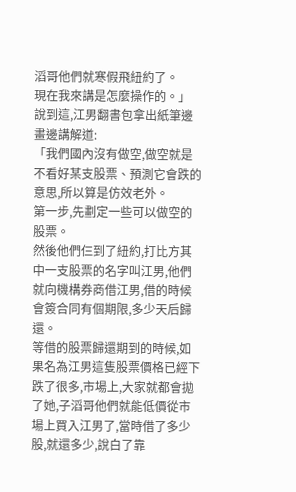滔哥他們就寒假飛紐約了。
現在我來講是怎麼操作的。」
說到這,江男翻書包拿出紙筆邊畫邊講解道:
「我們國內沒有做空,做空就是不看好某支股票、預測它會跌的意思,所以算是仿效老外。
第一步,先劃定一些可以做空的股票。
然後他們仨到了紐約,打比方其中一支股票的名字叫江男,他們就向機構券商借江男,借的時候會簽合同有個期限,多少天后歸還。
等借的股票歸還期到的時候,如果名為江男這隻股票價格已經下跌了很多,市場上,大家就都會拋了她,子滔哥他們就能低價從市場上買入江男了,當時借了多少股,就還多少,說白了靠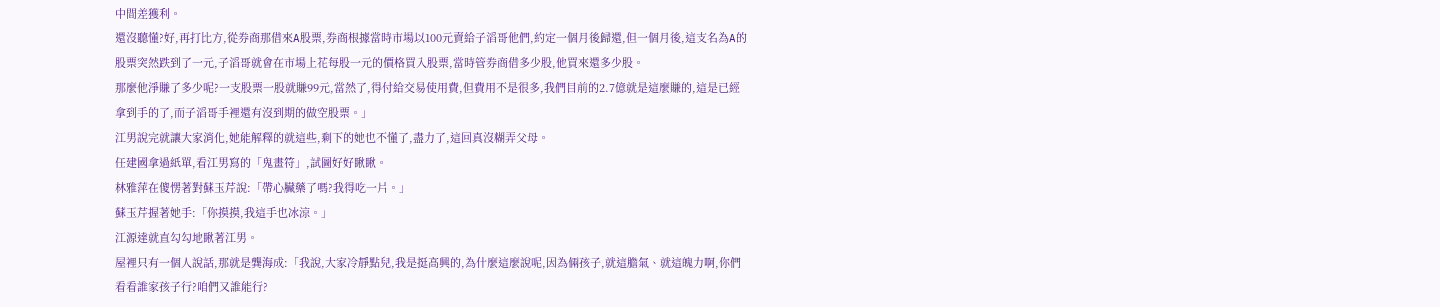中間差獲利。
還沒聽懂?好,再打比方,從券商那借來A股票,券商根據當時市場以100元賣給子滔哥他們,約定一個月後歸還,但一個月後,這支名為A的股票突然跌到了一元,子滔哥就會在市場上花每股一元的價格買入股票,當時管券商借多少股,他買來還多少股。
那麼他淨賺了多少呢?一支股票一股就賺99元,當然了,得付給交易使用費,但費用不是很多,我們目前的2.7億就是這麼賺的,這是已經拿到手的了,而子滔哥手裡還有沒到期的做空股票。」
江男說完就讓大家消化,她能解釋的就這些,剩下的她也不懂了,盡力了,這回真沒糊弄父母。
任建國拿過紙單,看江男寫的「鬼畫符」,試圖好好瞅瞅。
林雅萍在傻愣著對蘇玉芹說:「帶心臟藥了嗎?我得吃一片。」
蘇玉芹握著她手:「你摸摸,我這手也冰涼。」
江源達就直勾勾地瞅著江男。
屋裡只有一個人說話,那就是龔海成:「我說,大家冷靜點兒,我是挺高興的,為什麼這麼說呢,因為倆孩子,就這膽氣、就這魄力啊,你們看看誰家孩子行?咱們又誰能行?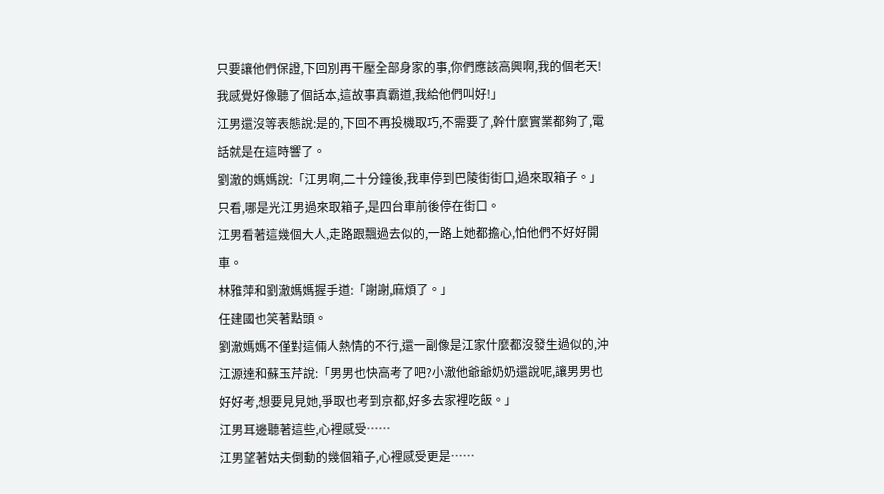只要讓他們保證,下回別再干壓全部身家的事,你們應該高興啊,我的個老天!我感覺好像聽了個話本,這故事真霸道,我給他們叫好!」
江男還沒等表態說:是的,下回不再投機取巧,不需要了,幹什麼實業都夠了,電話就是在這時響了。
劉澈的媽媽說:「江男啊,二十分鐘後,我車停到巴陵街街口,過來取箱子。」
只看,哪是光江男過來取箱子,是四台車前後停在街口。
江男看著這幾個大人,走路跟飄過去似的,一路上她都擔心,怕他們不好好開車。
林雅萍和劉澈媽媽握手道:「謝謝,麻煩了。」
任建國也笑著點頭。
劉澈媽媽不僅對這倆人熱情的不行,還一副像是江家什麼都沒發生過似的,沖江源達和蘇玉芹說:「男男也快高考了吧?小澈他爺爺奶奶還說呢,讓男男也好好考,想要見見她,爭取也考到京都,好多去家裡吃飯。」
江男耳邊聽著這些,心裡感受……
江男望著姑夫倒動的幾個箱子,心裡感受更是……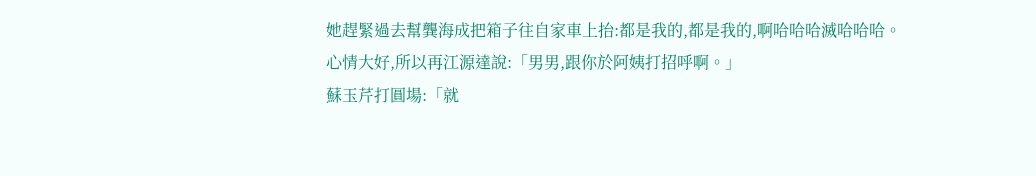她趕緊過去幫龔海成把箱子往自家車上抬:都是我的,都是我的,啊哈哈哈滅哈哈哈。
心情大好,所以再江源達說:「男男,跟你於阿姨打招呼啊。」
蘇玉芹打圓場:「就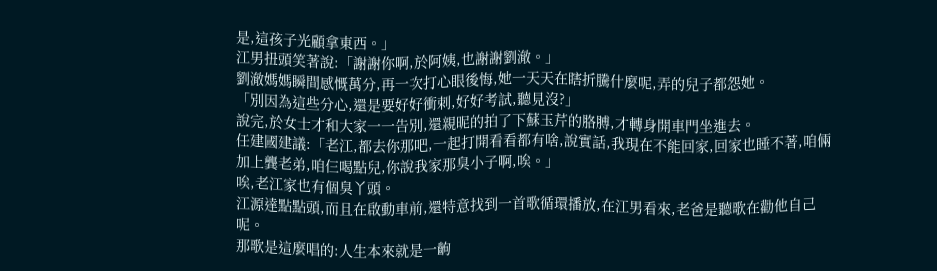是,這孩子光顧拿東西。」
江男扭頭笑著說:「謝謝你啊,於阿姨,也謝謝劉澈。」
劉澈媽媽瞬間感慨萬分,再一次打心眼後悔,她一天天在瞎折騰什麼呢,弄的兒子都怨她。
「別因為這些分心,還是要好好衝刺,好好考試,聽見沒?」
說完,於女士才和大家一一告別,還親昵的拍了下蘇玉芹的胳膊,才轉身開車門坐進去。
任建國建議:「老江,都去你那吧,一起打開看看都有啥,說實話,我現在不能回家,回家也睡不著,咱倆加上龔老弟,咱仨喝點兒,你說我家那臭小子啊,唉。」
唉,老江家也有個臭丫頭。
江源達點點頭,而且在啟動車前,還特意找到一首歌循環播放,在江男看來,老爸是聽歌在勸他自己呢。
那歌是這麼唱的:人生本來就是一齣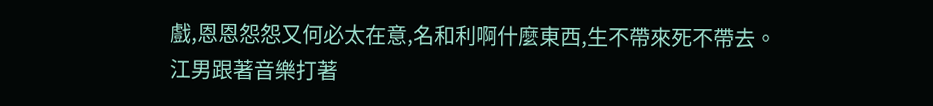戲,恩恩怨怨又何必太在意,名和利啊什麼東西,生不帶來死不帶去。
江男跟著音樂打著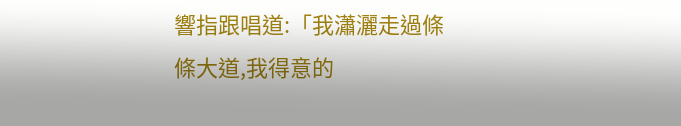響指跟唱道:「我瀟灑走過條條大道,我得意的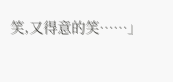笑,又得意的笑……」